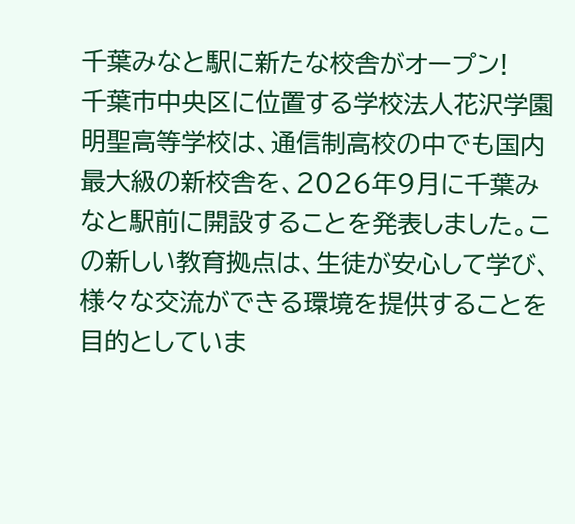千葉みなと駅に新たな校舎がオープン!
千葉市中央区に位置する学校法人花沢学園 明聖高等学校は、通信制高校の中でも国内最大級の新校舎を、2026年9月に千葉みなと駅前に開設することを発表しました。この新しい教育拠点は、生徒が安心して学び、様々な交流ができる環境を提供することを目的としていま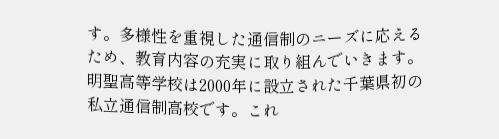す。多様性を重視した通信制のニーズに応えるため、教育内容の充実に取り組んでいきます。
明聖高等学校は2000年に設立された千葉県初の私立通信制高校です。これ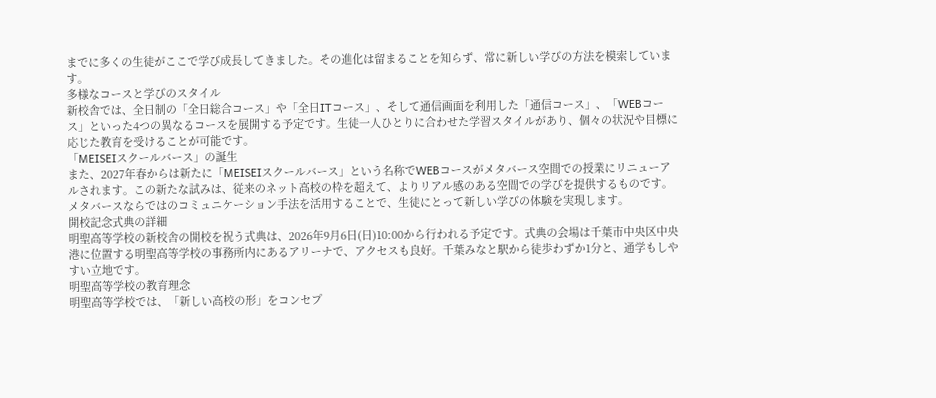までに多くの生徒がここで学び成長してきました。その進化は留まることを知らず、常に新しい学びの方法を模索しています。
多様なコースと学びのスタイル
新校舎では、全日制の「全日総合コース」や「全日ITコース」、そして通信画面を利用した「通信コース」、「WEBコース」といった4つの異なるコースを展開する予定です。生徒一人ひとりに合わせた学習スタイルがあり、個々の状況や目標に応じた教育を受けることが可能です。
「MEISEIスクールバース」の誕生
また、2027年春からは新たに「MEISEIスクールバース」という名称でWEBコースがメタバース空間での授業にリニューアルされます。この新たな試みは、従来のネット高校の枠を超えて、よりリアル感のある空間での学びを提供するものです。メタバースならではのコミュニケーション手法を活用することで、生徒にとって新しい学びの体験を実現します。
開校記念式典の詳細
明聖高等学校の新校舎の開校を祝う式典は、2026年9月6日(日)10:00から行われる予定です。式典の会場は千葉市中央区中央港に位置する明聖高等学校の事務所内にあるアリーナで、アクセスも良好。千葉みなと駅から徒歩わずか1分と、通学もしやすい立地です。
明聖高等学校の教育理念
明聖高等学校では、「新しい高校の形」をコンセプ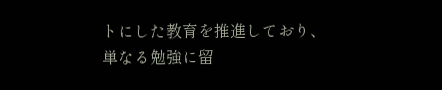トにした教育を推進しており、単なる勉強に留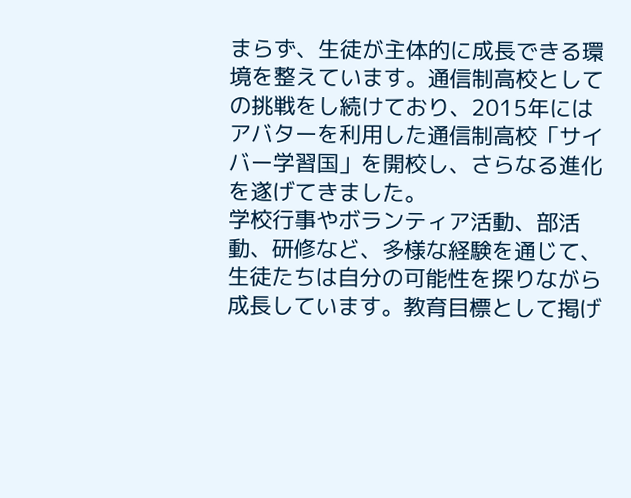まらず、生徒が主体的に成長できる環境を整えています。通信制高校としての挑戦をし続けており、2015年にはアバターを利用した通信制高校「サイバー学習国」を開校し、さらなる進化を遂げてきました。
学校行事やボランティア活動、部活動、研修など、多様な経験を通じて、生徒たちは自分の可能性を探りながら成長しています。教育目標として掲げ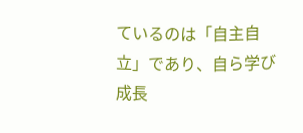ているのは「自主自立」であり、自ら学び成長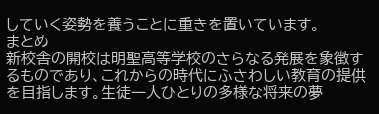していく姿勢を養うことに重きを置いています。
まとめ
新校舎の開校は明聖高等学校のさらなる発展を象徴するものであり、これからの時代にふさわしい教育の提供を目指します。生徒一人ひとりの多様な将来の夢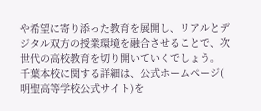や希望に寄り添った教育を展開し、リアルとデジタル双方の授業環境を融合させることで、次世代の高校教育を切り開いていくでしょう。
千葉本校に関する詳細は、公式ホームページ(
明聖高等学校公式サイト)を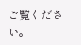ご覧ください。